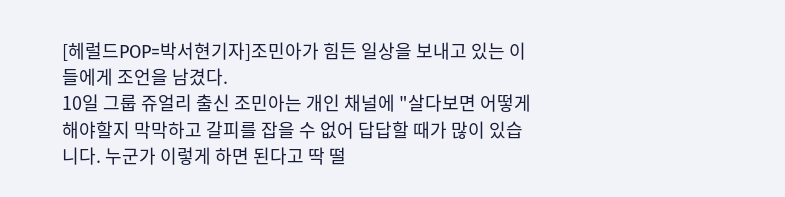[헤럴드POP=박서현기자]조민아가 힘든 일상을 보내고 있는 이들에게 조언을 남겼다.
10일 그룹 쥬얼리 출신 조민아는 개인 채널에 "살다보면 어떻게 해야할지 막막하고 갈피를 잡을 수 없어 답답할 때가 많이 있습니다. 누군가 이렇게 하면 된다고 딱 떨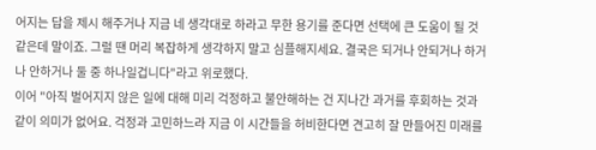어지는 답을 제시 해주거나 지금 네 생각대로 하라고 무한 용기를 준다면 선택에 큰 도움이 될 것 같은데 말이죠. 그럴 땐 머리 복잡하게 생각하지 말고 심플해지세요. 결국은 되거나 안되거나 하거나 안하거나 둘 중 하나일겁니다"라고 위로했다.
이어 "아직 벌어지지 않은 일에 대해 미리 걱정하고 불안해하는 건 지나간 과거를 후회하는 것과 같이 의미가 없어요. 걱정과 고민하느라 지금 이 시간들을 허비한다면 견고히 잘 만들어진 미래를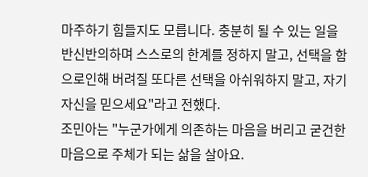마주하기 힘들지도 모릅니다. 충분히 될 수 있는 일을 반신반의하며 스스로의 한계를 정하지 말고, 선택을 함으로인해 버려질 또다른 선택을 아쉬워하지 말고, 자기 자신을 믿으세요"라고 전했다.
조민아는 "누군가에게 의존하는 마음을 버리고 굳건한 마음으로 주체가 되는 삶을 살아요.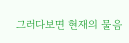그러다보면 현재의 물음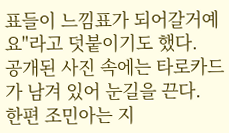표들이 느낌표가 되어갈거예요"라고 덧붙이기도 했다.
공개된 사진 속에는 타로카드가 남겨 있어 눈길을 끈다.
한편 조민아는 지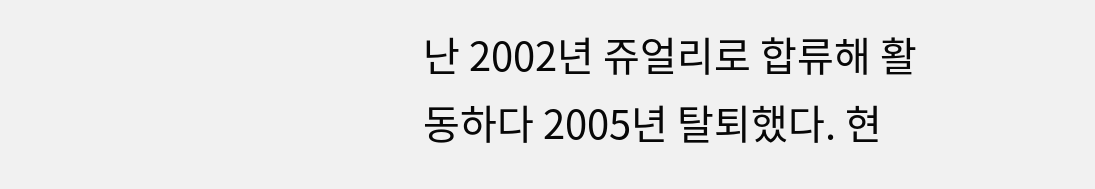난 2002년 쥬얼리로 합류해 활동하다 2005년 탈퇴했다. 현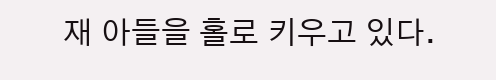재 아들을 홀로 키우고 있다.